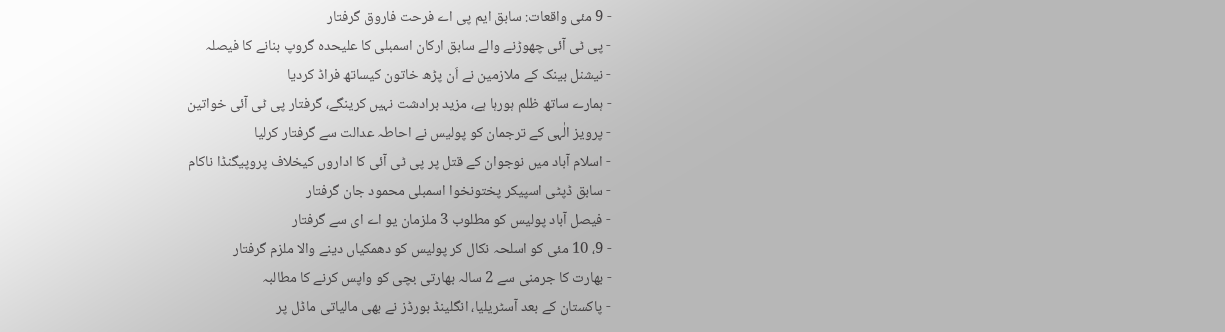- 9 مئی واقعات: سابق ایم پی اے فرحت فاروق گرفتار
- پی ٹی آئی چھوڑنے والے سابق ارکان اسمبلی کا علیحدہ گروپ بنانے کا فیصلہ
- نیشنل بینک کے ملازمین نے اَن پڑھ خاتون کیساتھ فراڈ کردیا
- ہمارے ساتھ ظلم ہورہا ہے، مزید برادشت نہیں کرینگے، گرفتار پی ٹی آئی خواتین
- پرویز الٰہی کے ترجمان کو پولیس نے احاطہ عدالت سے گرفتار کرلیا
- اسلام آباد میں نوجوان کے قتل پر پی ٹی آئی کا اداروں کیخلاف پروپیگنڈا ناکام
- سابق ڈپٹی اسپیکر پختونخوا اسمبلی محمود جان گرفتار
- فیصل آباد پولیس کو مطلوب 3 ملزمان یو اے ای سے گرفتار
- 9، 10 مئی کو اسلحہ نکال کر پولیس کو دھمکیاں دینے والا ملزم گرفتار
- بھارت کا جرمنی سے 2 سالہ بھارتی بچی کو واپس کرنے کا مطالبہ
- پاکستان کے بعد آسٹریلیا، انگلینڈ بورڈز نے بھی مالیاتی ماڈل پر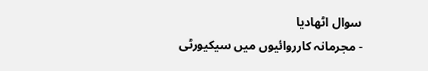سوال اٹھادیا
- مجرمانہ کارروائیوں میں سیکیورٹی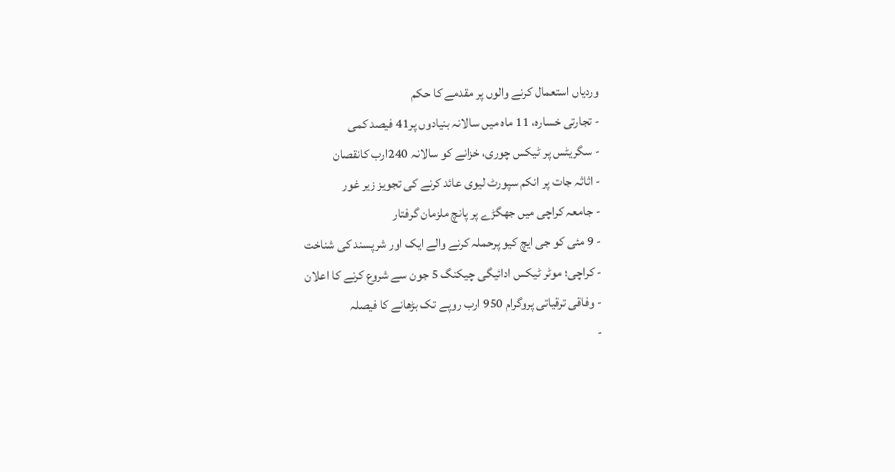وردیاں استعمال کرنے والوں پر مقدمے کا حکم
- تجارتی خسارہ، 11 ماہ میں سالانہ بنیادوں پر41 فیصد کمی
- سگریٹس پر ٹیکس چوری، خزانے کو سالانہ 240ارب کانقصان
- اثاثہ جات پر انکم سپورٹ لیوی عائد کرنے کی تجویز زیر غور
- جامعہ کراچی میں جھگڑے پر پانچ ملزمان گرفتار
- 9 مئی کو جی ایچ کیو پرحملہ کرنے والے ایک اور شرپسند کی شناخت
- کراچی؛ موٹر ٹیکس ادائیگی چیکنگ 5 جون سے شروع کرنے کا اعلان
- وفاقی ترقیاتی پروگرام 950 ارب روپے تک بڑھانے کا فیصلہ
-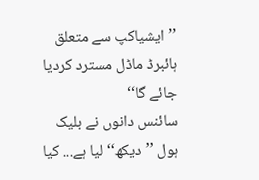’’ایشیاکپ سے متعلق ہائبرڈ ماڈل مسترد کردیا جائے گا‘‘
سائنس دانوں نے بلیک ہول ’’دیکھ‘‘ لیا ہے... کیا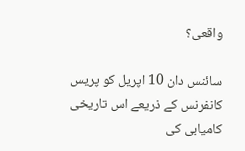واقعی؟

سائنس دان 10 اپریل کو پریس کانفرنس کے ذریعے اس تاریخی کامیابی کی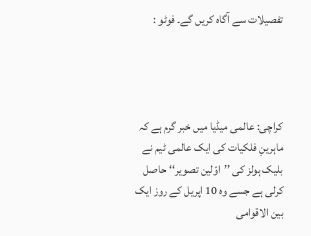تفصیلات سے آگاہ کریں گے۔ فوٹو :




کراچی: عالمی میڈیا میں خبر گرم ہے کہ ماہرینِ فلکیات کی ایک عالمی ٹیم نے بلیک ہولز کی ’’اوّلین تصویر‘‘ حاصل کرلی ہے جسے وہ 10 اپریل کے روز ایک بین الاقوامی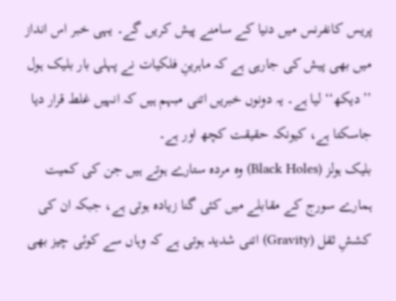پریس کانفرنس میں دنیا کے سامنے پیش کریں گے۔ یہی خبر اس انداز میں بھی پیش کی جارہی ہے کہ ماہرینِ فلکیات نے پہلی بار بلیک ہول ’’دیکھ‘‘ لیا ہے۔ یہ دونوں خبریں اتنی مبہم ہیں کہ انہیں غلط قرار دیا جاسکتا ہے، کیونکہ حقیقت کچھ اور ہے۔
بلیک ہولز (Black Holes) وہ مردہ ستارے ہوتے ہیں جن کی کمیت ہمارے سورج کے مقابلے میں کئی گنا زیادہ ہوتی ہے، جبکہ ان کی کششِ ثقل (Gravity) اتنی شدید ہوتی ہے کہ وہاں سے کوئی چیز بھی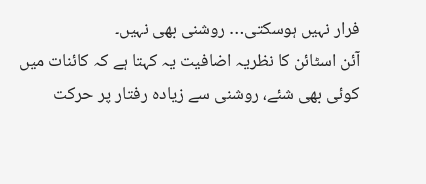فرار نہیں ہوسکتی… روشنی بھی نہیں۔
آئن اسٹائن کا نظریہ اضافیت یہ کہتا ہے کہ کائنات میں کوئی بھی شئے، روشنی سے زیادہ رفتار پر حرکت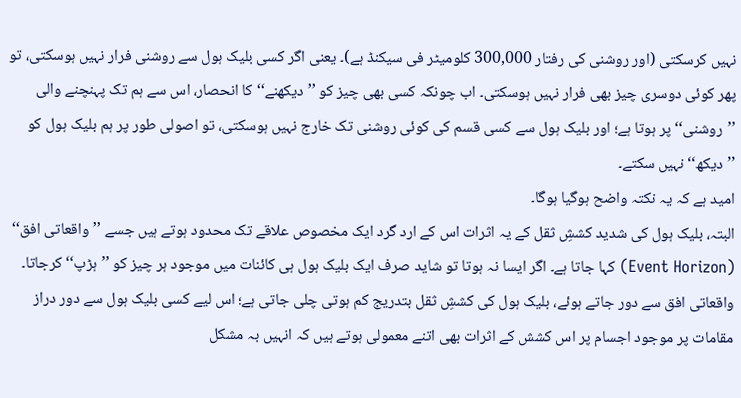نہیں کرسکتی (اور روشنی کی رفتار 300,000 کلومیٹر فی سیکنڈ ہے)۔ یعنی اگر کسی بلیک ہول سے روشنی فرار نہیں ہوسکتی، تو پھر کوئی دوسری چیز بھی فرار نہیں ہوسکتی۔ اب چونکہ کسی بھی چیز کو ’’دیکھنے‘‘ کا انحصار، اس سے ہم تک پہنچنے والی ’’روشنی‘‘ پر ہوتا ہے؛ اور بلیک ہول سے کسی قسم کی کوئی روشنی تک خارج نہیں ہوسکتی، تو اصولی طور پر ہم بلیک ہول کو ’’دیکھ‘‘ نہیں سکتے۔
امید ہے کہ یہ نکتہ واضح ہوگیا ہوگا۔
البتہ، بلیک ہول کی شدید کششِ ثقل کے یہ اثرات اس کے ارد گرد ایک مخصوص علاقے تک محدود ہوتے ہیں جسے ’’واقعاتی افق‘‘ (Event Horizon) کہا جاتا ہے۔ اگر ایسا نہ ہوتا تو شاید صرف ایک بلیک ہول ہی کائنات میں موجود ہر چیز کو ’’ہڑپ‘‘ کرجاتا۔ واقعاتی افق سے دور جاتے ہوئے، بلیک ہول کی کششِ ثقل بتدریج کم ہوتی چلی جاتی ہے؛ اس لیے کسی بلیک ہول سے دور دراز مقامات پر موجود اجسام پر اس کشش کے اثرات بھی اتنے معمولی ہوتے ہیں کہ انہیں بہ مشکل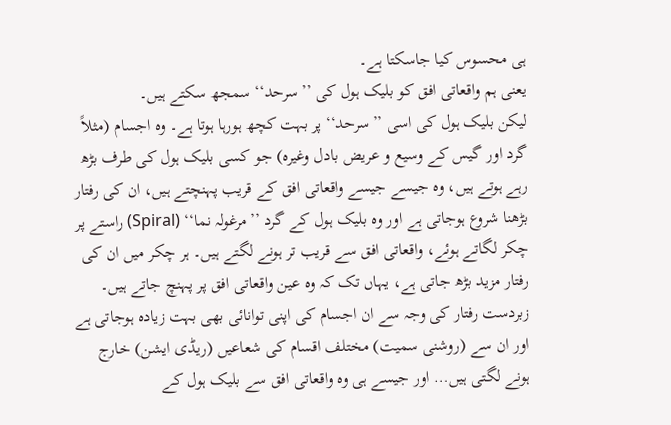ہی محسوس کیا جاسکتا ہے۔
یعنی ہم واقعاتی افق کو بلیک ہول کی ’’سرحد‘‘ سمجھ سکتے ہیں۔
لیکن بلیک ہول کی اسی ’’سرحد‘‘ پر بہت کچھ ہورہا ہوتا ہے۔ وہ اجسام (مثلاً گرد اور گیس کے وسیع و عریض بادل وغیرہ) جو کسی بلیک ہول کی طرف بڑھ رہے ہوتے ہیں، وہ جیسے جیسے واقعاتی افق کے قریب پہنچتے ہیں، ان کی رفتار بڑھنا شروع ہوجاتی ہے اور وہ بلیک ہول کے گرد ’’مرغولہ نما‘‘ (Spiral) راستے پر چکر لگاتے ہوئے، واقعاتی افق سے قریب تر ہونے لگتے ہیں۔ ہر چکر میں ان کی رفتار مزید بڑھ جاتی ہے، یہاں تک کہ وہ عین واقعاتی افق پر پہنچ جاتے ہیں۔
زبردست رفتار کی وجہ سے ان اجسام کی اپنی توانائی بھی بہت زیادہ ہوجاتی ہے اور ان سے (روشنی سمیت) مختلف اقسام کی شعاعیں (ریڈی ایشن) خارج ہونے لگتی ہیں… اور جیسے ہی وہ واقعاتی افق سے بلیک ہول کے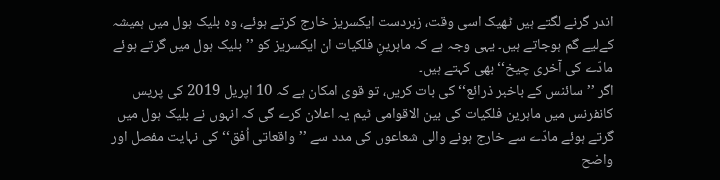اندر گرنے لگتے ہیں ٹھیک اسی وقت، زبردست ایکسریز خارج کرتے ہوئے، وہ بلیک ہول میں ہمیشہ کےلیے گم ہوجاتے ہیں۔ یہی وجہ ہے کہ ماہرینِ فلکیات ان ایکسریز کو ’’بلیک ہول میں گرتے ہوئے مادّے کی آخری چیخ‘‘ بھی کہتے ہیں۔
اگر ’’سائنس کے باخبر ذرائع‘‘ کی بات کریں، تو قوی امکان ہے کہ 10 اپریل 2019 کی پریس کانفرنس میں ماہرین فلکیات کی بین الاقوامی ٹیم یہ اعلان کرے گی کہ انہوں نے بلیک ہول میں گرتے ہوئے مادّے سے خارج ہونے والی شعاعوں کی مدد سے ’’واقعاتی اُفق‘‘ کی نہایت مفصل اور واضح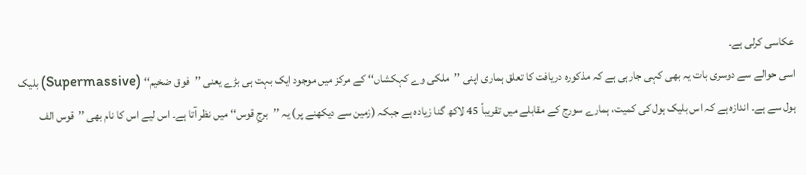عکاسی کرلی ہے۔
اسی حوالے سے دوسری بات یہ بھی کہی جارہی ہے کہ مذکورہ دریافت کا تعلق ہماری اپنی ’’ملکی وے کہکشاں‘‘ کے مرکز میں موجود ایک بہت ہی بڑے یعنی ’’فوق ضخیم‘‘ (Supermassive) بلیک ہول سے ہے۔ اندازہ ہے کہ اس بلیک ہول کی کمیت، ہمارے سورج کے مقابلے میں تقریباً 45 لاکھ گنا زیادہ ہے جبکہ (زمین سے دیکھنے پر) یہ ’’برجِ قوس‘‘ میں نظر آتا ہے۔ اس لیے اس کا نام بھی ’’قوس الف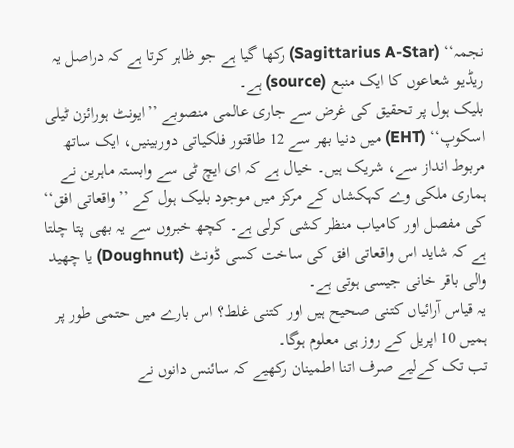نجمہ‘‘ (Sagittarius A-Star) رکھا گیا ہے جو ظاہر کرتا ہے کہ دراصل یہ ریڈیو شعاعوں کا ایک منبع (source) ہے۔
بلیک ہول پر تحقیق کی غرض سے جاری عالمی منصوبے ’’ایونٹ ہورائزن ٹیلی اسکوپ‘‘ (EHT) میں دنیا بھر سے 12 طاقتور فلکیاتی دوربینیں، ایک ساتھ مربوط انداز سے، شریک ہیں۔ خیال ہے کہ ای ایچ ٹی سے وابستہ ماہرین نے ہماری ملکی وے کہکشاں کے مرکز میں موجود بلیک ہول کے ’’واقعاتی افق‘‘ کی مفصل اور کامیاب منظر کشی کرلی ہے۔ کچھ خبروں سے یہ بھی پتا چلتا ہے کہ شاید اس واقعاتی افق کی ساخت کسی ڈونٹ (Doughnut) یا چھید والی باقر خانی جیسی ہوتی ہے۔
یہ قیاس آرائیاں کتنی صحیح ہیں اور کتنی غلط؟ اس بارے میں حتمی طور پر ہمیں 10 اپریل کے روز ہی معلوم ہوگا۔
تب تک کےلیے صرف اتنا اطمینان رکھیے کہ سائنس دانوں نے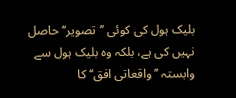بلیک ہول کی کوئی ’’تصویر‘‘ حاصل نہیں کی ہے، بلکہ وہ بلیک ہول سے وابستہ ’’واقعاتی افق‘‘ کا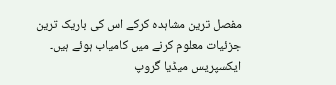مفصل ترین مشاہدہ کرکے اس کی باریک ترین جزئیات معلوم کرنے میں کامیاب ہوئے ہیں۔
ایکسپریس میڈیا گروپ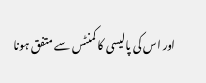اور اس کی پالیسی کا کمنٹس سے متفق ہونا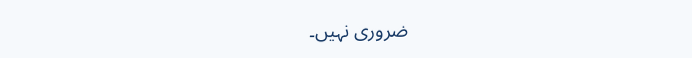ضروری نہیں۔